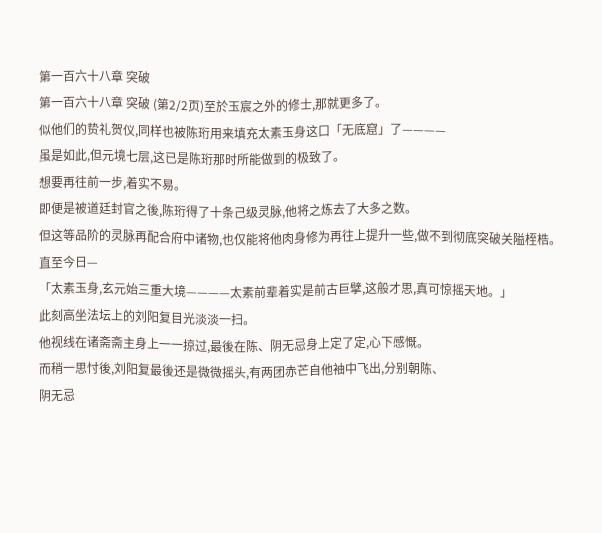第一百六十八章 突破
第一百六十八章 突破 (第2/2页)至於玉宸之外的修士,那就更多了。
似他们的贽礼贺仪,同样也被陈珩用来填充太素玉身这口「无底窟」了————
虽是如此,但元境七层,这已是陈珩那时所能做到的极致了。
想要再往前一步,着实不易。
即便是被道廷封官之後,陈珩得了十条己级灵脉,他将之炼去了大多之数。
但这等品阶的灵脉再配合府中诸物,也仅能将他肉身修为再往上提升一些,做不到彻底突破关隘桎梏。
直至今日—
「太素玉身,玄元始三重大境————太素前辈着实是前古巨擘,这般才思,真可惊摇天地。」
此刻高坐法坛上的刘阳复目光淡淡一扫。
他视线在诸斋斋主身上一一掠过,最後在陈、阴无忌身上定了定,心下感慨。
而稍一思忖後,刘阳复最後还是微微摇头,有两团赤芒自他袖中飞出,分别朝陈、
阴无忌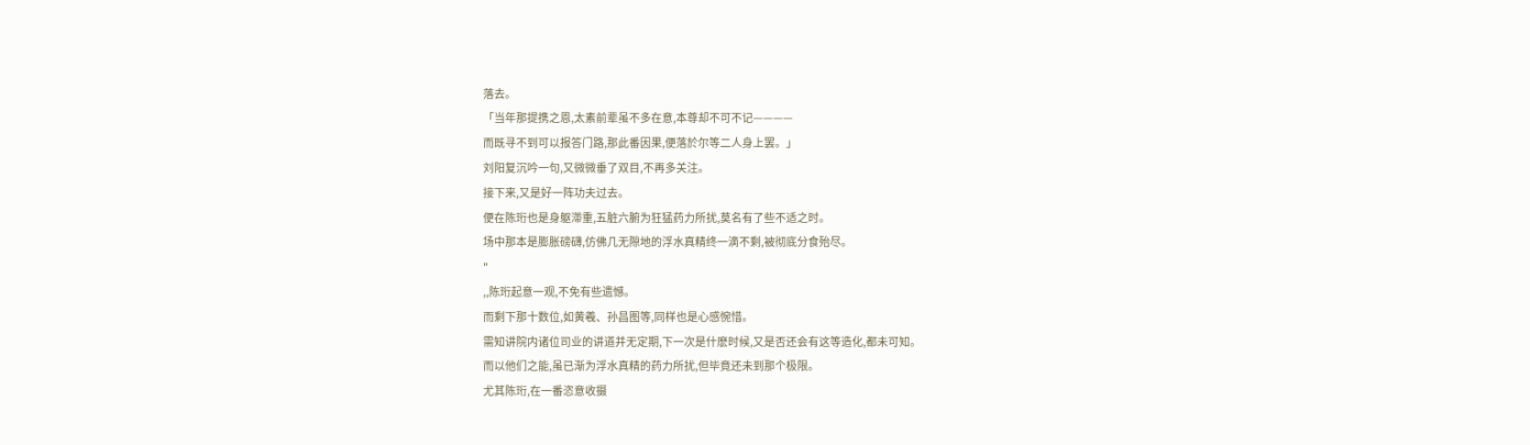落去。
「当年那提携之恩,太素前辈虽不多在意,本尊却不可不记————
而既寻不到可以报答门路,那此番因果,便落於尔等二人身上罢。」
刘阳复沉吟一句,又微微垂了双目,不再多关注。
接下来,又是好一阵功夫过去。
便在陈珩也是身躯滞重,五脏六腑为狂猛药力所扰,莫名有了些不适之时。
场中那本是膨胀磅礴,仿佛几无隙地的浮水真精终一滴不剩,被彻底分食殆尽。
"
,,陈珩起意一观,不免有些遗憾。
而剩下那十数位,如黄羲、孙昌图等,同样也是心感惋惜。
需知讲院内诸位司业的讲道并无定期,下一次是什麽时候,又是否还会有这等造化,都未可知。
而以他们之能,虽已渐为浮水真精的药力所扰,但毕竟还未到那个极限。
尤其陈珩,在一番恣意收摄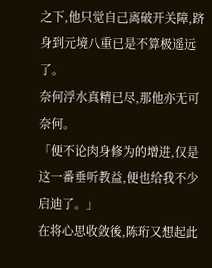之下,他只觉自己离破开关障,跻身到元境八重已是不算极遥远了。
奈何浮水真精已尽,那他亦无可奈何。
「便不论肉身修为的增进,仅是这一番垂听教益,便也给我不少启迪了。」
在将心思收敛後,陈珩又想起此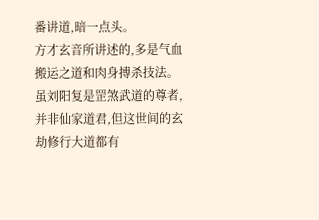番讲道,暗一点头。
方才玄音所讲述的,多是气血搬运之道和肉身搏杀技法。
虽刘阳复是罡煞武道的尊者,并非仙家道君,但这世间的玄劫修行大道都有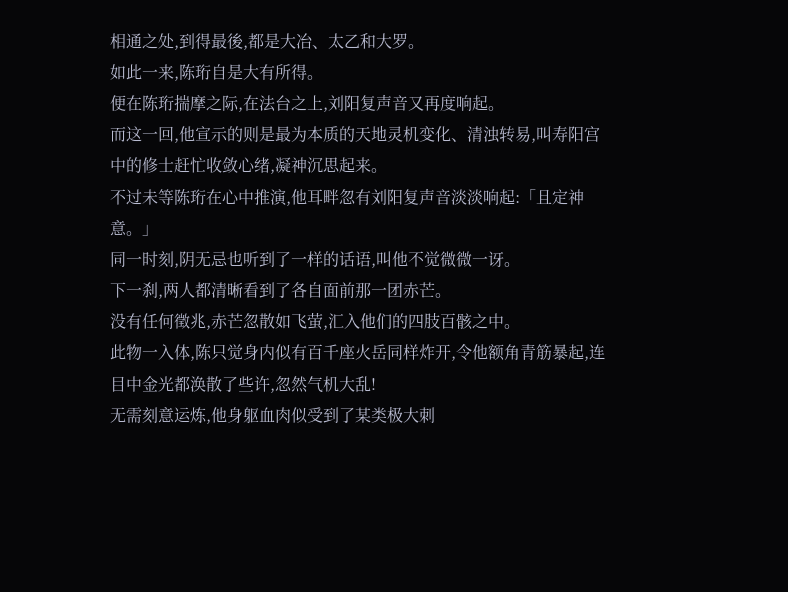相通之处,到得最後,都是大冶、太乙和大罗。
如此一来,陈珩自是大有所得。
便在陈珩揣摩之际,在法台之上,刘阳复声音又再度响起。
而这一回,他宣示的则是最为本质的天地灵机变化、清浊转易,叫寿阳宫中的修士赶忙收敛心绪,凝神沉思起来。
不过未等陈珩在心中推演,他耳畔忽有刘阳复声音淡淡响起:「且定神意。」
同一时刻,阴无忌也听到了一样的话语,叫他不觉微微一讶。
下一刹,两人都清晰看到了各自面前那一团赤芒。
没有任何徵兆,赤芒忽散如飞萤,汇入他们的四肢百骸之中。
此物一入体,陈只觉身内似有百千座火岳同样炸开,令他额角青筋暴起,连目中金光都涣散了些许,忽然气机大乱!
无需刻意运炼,他身躯血肉似受到了某类极大刺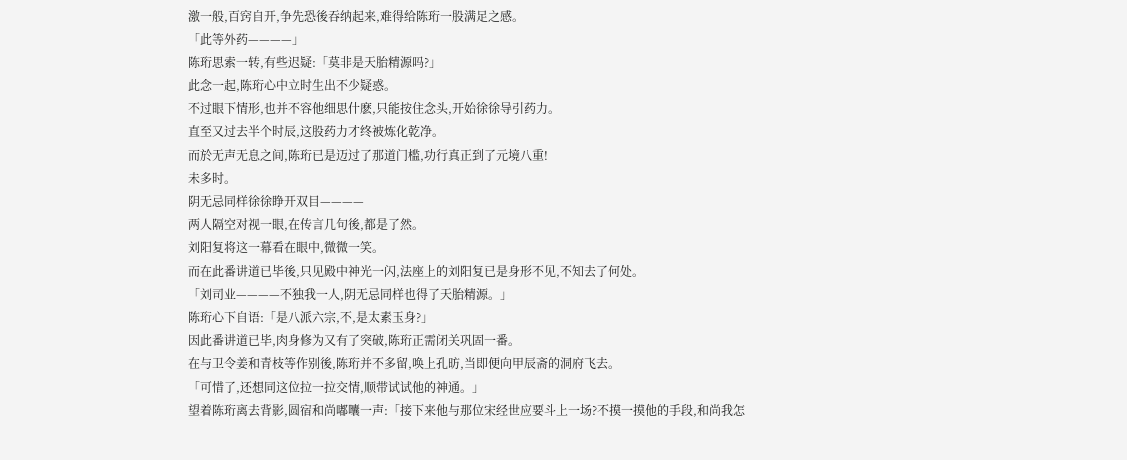激一般,百窍自开,争先恐後吞纳起来,难得给陈珩一股满足之感。
「此等外药————」
陈珩思索一转,有些迟疑:「莫非是天胎精源吗?」
此念一起,陈珩心中立时生出不少疑惑。
不过眼下情形,也并不容他细思什麽,只能按住念头,开始徐徐导引药力。
直至又过去半个时辰,这股药力才终被炼化乾净。
而於无声无息之间,陈珩已是迈过了那道门槛,功行真正到了元境八重!
未多时。
阴无忌同样徐徐睁开双目————
两人隔空对视一眼,在传言几句後,都是了然。
刘阳复将这一幕看在眼中,微微一笑。
而在此番讲道已毕後,只见殿中神光一闪,法座上的刘阳复已是身形不见,不知去了何处。
「刘司业————不独我一人,阴无忌同样也得了天胎精源。」
陈珩心下自语:「是八派六宗,不,是太素玉身?」
因此番讲道已毕,肉身修为又有了突破,陈珩正需闭关巩固一番。
在与卫令姜和青枝等作别後,陈珩并不多留,唤上孔昉,当即便向甲辰斋的洞府飞去。
「可惜了,还想同这位拉一拉交情,顺带试试他的神通。」
望着陈珩离去背影,圆宿和尚嘟囔一声:「接下来他与那位宋经世应要斗上一场?不摸一摸他的手段,和尚我怎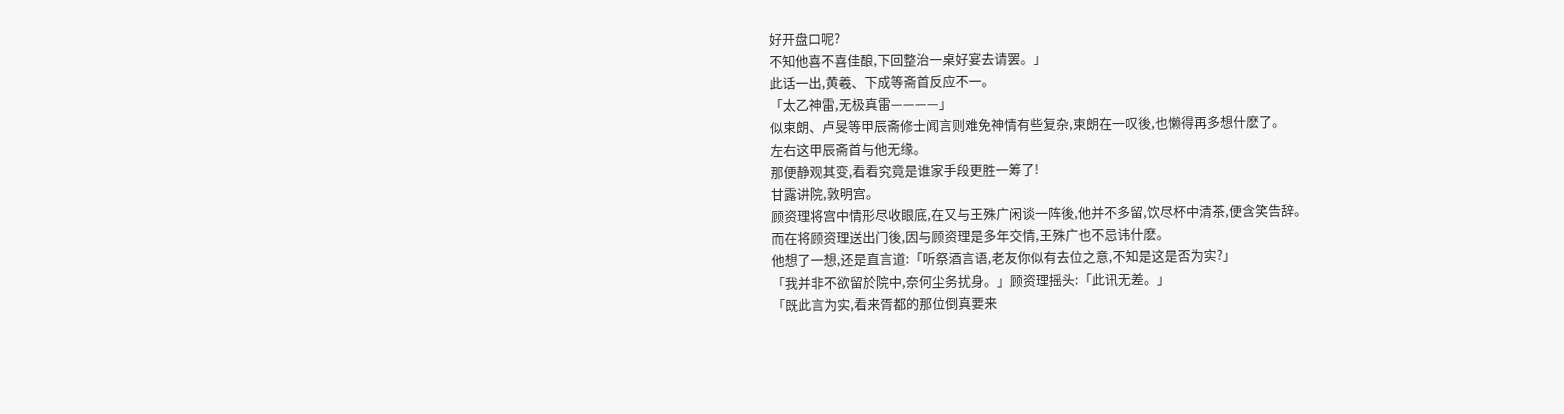好开盘口呢?
不知他喜不喜佳酿,下回整治一桌好宴去请罢。」
此话一出,黄羲、下成等斋首反应不一。
「太乙神雷,无极真雷————」
似束朗、卢旻等甲辰斋修士闻言则难免神情有些复杂,束朗在一叹後,也懒得再多想什麽了。
左右这甲辰斋首与他无缘。
那便静观其变,看看究竟是谁家手段更胜一筹了!
甘露讲院,敦明宫。
顾资理将宫中情形尽收眼底,在又与王殊广闲谈一阵後,他并不多留,饮尽杯中清茶,便含笑告辞。
而在将顾资理送出门後,因与顾资理是多年交情,王殊广也不忌讳什麽。
他想了一想,还是直言道:「听祭酒言语,老友你似有去位之意,不知是这是否为实?」
「我并非不欲留於院中,奈何尘务扰身。」顾资理摇头:「此讯无差。」
「既此言为实,看来胥都的那位倒真要来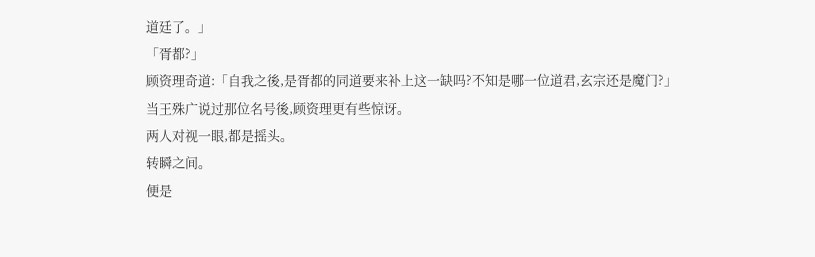道廷了。」
「胥都?」
顾资理奇道:「自我之後,是胥都的同道要来补上这一缺吗?不知是哪一位道君,玄宗还是魔门?」
当王殊广说过那位名号後,顾资理更有些惊讶。
两人对视一眼,都是摇头。
转瞬之间。
便是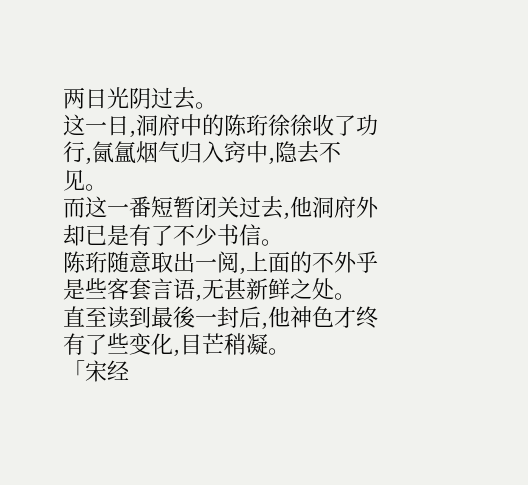两日光阴过去。
这一日,洞府中的陈珩徐徐收了功行,氤氲烟气归入窍中,隐去不见。
而这一番短暂闭关过去,他洞府外却已是有了不少书信。
陈珩随意取出一阅,上面的不外乎是些客套言语,无甚新鲜之处。
直至读到最後一封后,他神色才终有了些变化,目芒稍凝。
「宋经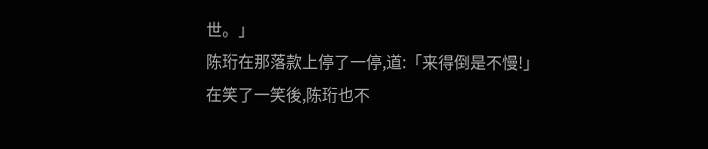世。」
陈珩在那落款上停了一停,道:「来得倒是不慢!」
在笑了一笑後,陈珩也不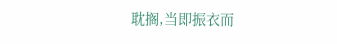耽搁,当即振衣而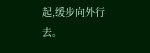起,缓步向外行去。